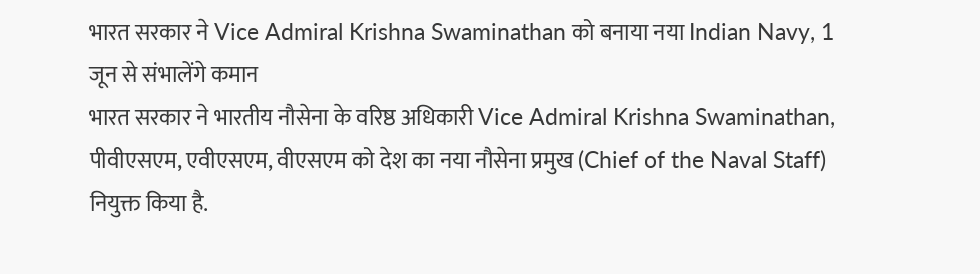भारत सरकार ने Vice Admiral Krishna Swaminathan को बनाया नया Indian Navy, 1 जून से संभालेंगे कमान
भारत सरकार ने भारतीय नौसेना के वरिष्ठ अधिकारी Vice Admiral Krishna Swaminathan, पीवीएसएम, एवीएसएम, वीएसएम को देश का नया नौसेना प्रमुख (Chief of the Naval Staff) नियुक्त किया है.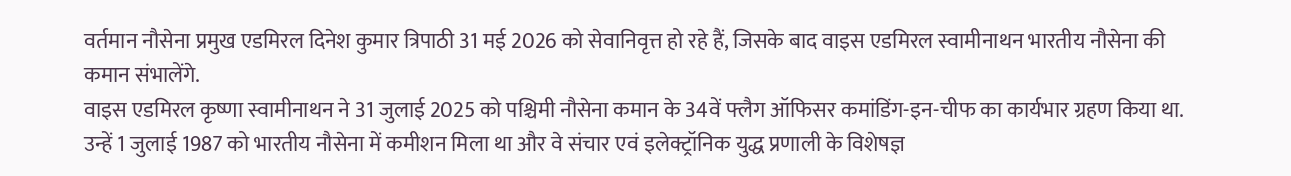वर्तमान नौसेना प्रमुख एडमिरल दिनेश कुमार त्रिपाठी 31 मई 2026 को सेवानिवृत्त हो रहे हैं, जिसके बाद वाइस एडमिरल स्वामीनाथन भारतीय नौसेना की कमान संभालेंगे.
वाइस एडमिरल कृष्णा स्वामीनाथन ने 31 जुलाई 2025 को पश्चिमी नौसेना कमान के 34वें फ्लैग ऑफिसर कमांडिंग-इन-चीफ का कार्यभार ग्रहण किया था. उन्हें 1 जुलाई 1987 को भारतीय नौसेना में कमीशन मिला था और वे संचार एवं इलेक्ट्रॉनिक युद्ध प्रणाली के विशेषज्ञ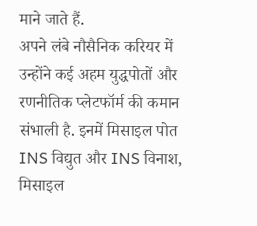माने जाते हैं.
अपने लंबे नौसैनिक करियर में उन्होंने कई अहम युद्धपोतों और रणनीतिक प्लेटफॉर्म की कमान संभाली है. इनमें मिसाइल पोत INS विद्युत और INS विनाश, मिसाइल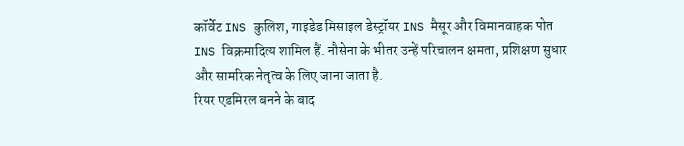कॉर्वेट INS कुलिश, गाइडेड मिसाइल डेस्ट्रॉयर INS मैसूर और विमानवाहक पोत INS विक्रमादित्य शामिल हैं. नौसेना के भीतर उन्हें परिचालन क्षमता, प्रशिक्षण सुधार और सामरिक नेतृत्व के लिए जाना जाता है.
रियर एडमिरल बनने के बाद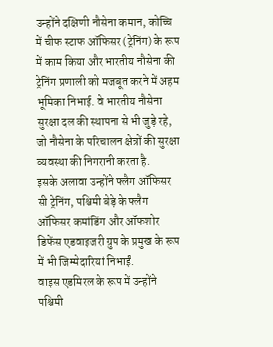उन्होंने दक्षिणी नौसेना कमान, कोच्चि में चीफ स्टाफ ऑफिसर (ट्रेनिंग) के रूप में काम किया और भारतीय नौसेना की ट्रेनिंग प्रणाली को मजबूत करने में अहम भूमिका निभाई. वे भारतीय नौसेना सुरक्षा दल की स्थापना से भी जुड़े रहे, जो नौसेना के परिचालन क्षेत्रों की सुरक्षा व्यवस्था की निगरानी करता है.
इसके अलावा उन्होंने फ्लैग ऑफिसर सी ट्रेनिंग, पश्चिमी बेड़े के फ्लैग ऑफिसर कमांडिंग और ऑफशोर डिफेंस एडवाइजरी ग्रुप के प्रमुख के रूप में भी जिम्मेदारियां निभाईं.
वाइस एडमिरल के रूप में उन्होंने पश्चिमी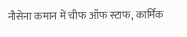नौसेना कमान में चीफ ऑफ स्टाफ, कार्मिक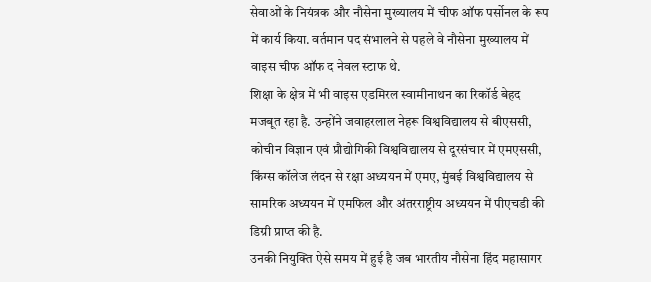सेवाओं के नियंत्रक और नौसेना मुख्यालय में चीफ ऑफ पर्सोनल के रूप में कार्य किया. वर्तमान पद संभालने से पहले वे नौसेना मुख्यालय में वाइस चीफ ऑफ द नेवल स्टाफ थे.
शिक्षा के क्षेत्र में भी वाइस एडमिरल स्वामीनाथन का रिकॉर्ड बेहद मजबूत रहा है. उन्होंने जवाहरलाल नेहरू विश्वविद्यालय से बीएससी, कोचीन विज्ञान एवं प्रौद्योगिकी विश्वविद्यालय से दूरसंचार में एमएससी, किंग्स कॉलेज लंदन से रक्षा अध्ययन में एमए, मुंबई विश्वविद्यालय से सामरिक अध्ययन में एमफिल और अंतरराष्ट्रीय अध्ययन में पीएचडी की डिग्री प्राप्त की है.
उनकी नियुक्ति ऐसे समय में हुई है जब भारतीय नौसेना हिंद महासागर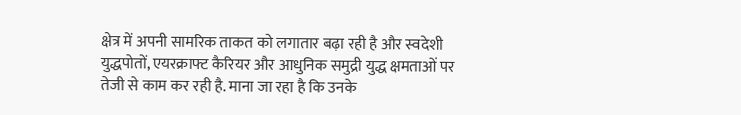क्षेत्र में अपनी सामरिक ताकत को लगातार बढ़ा रही है और स्वदेशी युद्धपोतों, एयरक्राफ्ट कैरियर और आधुनिक समुद्री युद्ध क्षमताओं पर तेजी से काम कर रही है. माना जा रहा है कि उनके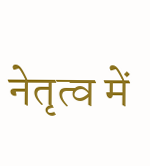नेतृत्व में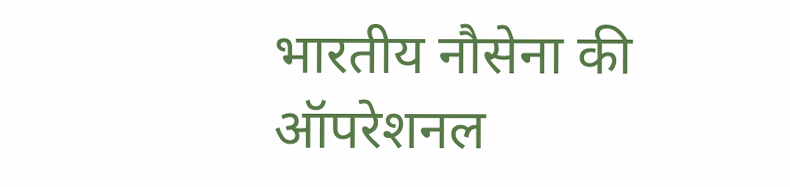भारतीय नौसेना की ऑपरेशनल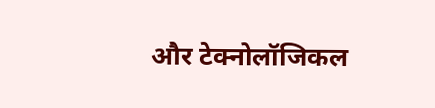और टेक्नोलॉजिकल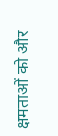क्षमताओं को और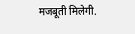मजबूती मिलेगी.